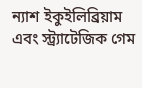ন্যাশ ইকুইলিব্রিয়াম এবং স্ট্র্যাটেজিক গেম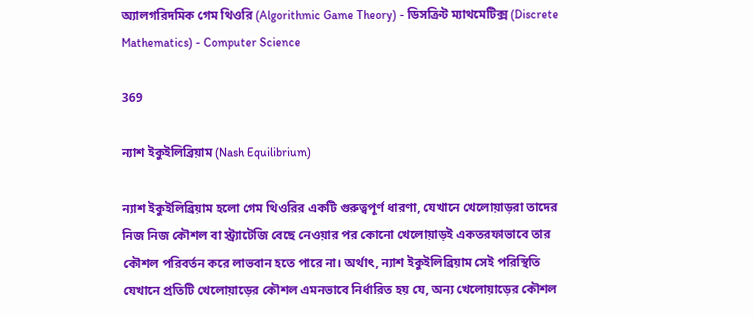অ্যালগরিদমিক গেম থিওরি (Algorithmic Game Theory) - ডিসক্রিট ম্যাথমেটিক্স (Discrete Mathematics) - Computer Science

369

ন্যাশ ইকুইলিব্রিয়াম (Nash Equilibrium)

ন্যাশ ইকুইলিব্রিয়াম হলো গেম থিওরির একটি গুরুত্বপূর্ণ ধারণা, যেখানে খেলোয়াড়রা তাদের নিজ নিজ কৌশল বা স্ট্র্যাটেজি বেছে নেওয়ার পর কোনো খেলোয়াড়ই একতরফাভাবে তার কৌশল পরিবর্তন করে লাভবান হতে পারে না। অর্থাৎ, ন্যাশ ইকুইলিব্রিয়াম সেই পরিস্থিতি যেখানে প্রতিটি খেলোয়াড়ের কৌশল এমনভাবে নির্ধারিত হয় যে, অন্য খেলোয়াড়ের কৌশল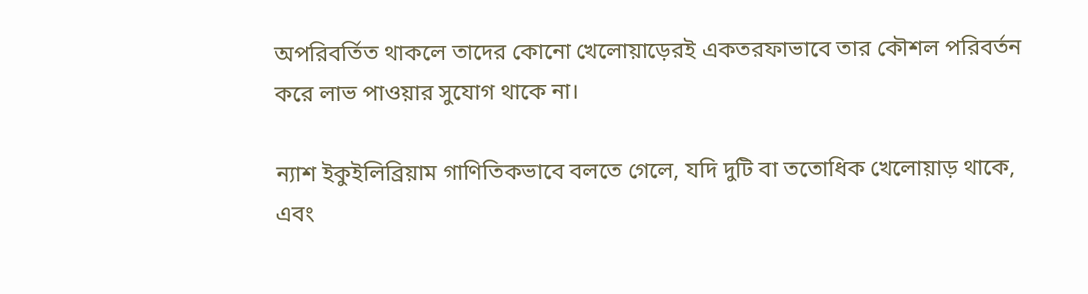অপরিবর্তিত থাকলে তাদের কোনো খেলোয়াড়েরই একতরফাভাবে তার কৌশল পরিবর্তন করে লাভ পাওয়ার সুযোগ থাকে না।

ন্যাশ ইকুইলিব্রিয়াম গাণিতিকভাবে বলতে গেলে, যদি দুটি বা ততোধিক খেলোয়াড় থাকে, এবং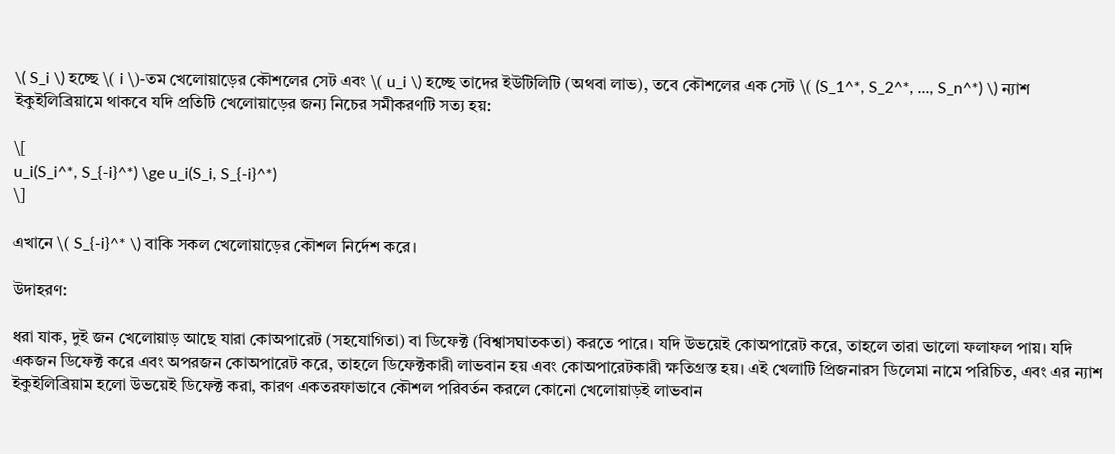\( S_i \) হচ্ছে \( i \)-তম খেলোয়াড়ের কৌশলের সেট এবং \( u_i \) হচ্ছে তাদের ইউটিলিটি (অথবা লাভ), তবে কৌশলের এক সেট \( (S_1^*, S_2^*, ..., S_n^*) \) ন্যাশ ইকুইলিব্রিয়ামে থাকবে যদি প্রতিটি খেলোয়াড়ের জন্য নিচের সমীকরণটি সত্য হয়:

\[
u_i(S_i^*, S_{-i}^*) \ge u_i(S_i, S_{-i}^*)
\]

এখানে \( S_{-i}^* \) বাকি সকল খেলোয়াড়ের কৌশল নির্দেশ করে।

উদাহরণ:

ধরা যাক, দুই জন খেলোয়াড় আছে যারা কোঅপারেট (সহযোগিতা) বা ডিফেক্ট (বিশ্বাসঘাতকতা) করতে পারে। যদি উভয়েই কোঅপারেট করে, তাহলে তারা ভালো ফলাফল পায়। যদি একজন ডিফেক্ট করে এবং অপরজন কোঅপারেট করে, তাহলে ডিফেক্টকারী লাভবান হয় এবং কোঅপারেটকারী ক্ষতিগ্রস্ত হয়। এই খেলাটি প্রিজনারস ডিলেমা নামে পরিচিত, এবং এর ন্যাশ ইকুইলিব্রিয়াম হলো উভয়েই ডিফেক্ট করা, কারণ একতরফাভাবে কৌশল পরিবর্তন করলে কোনো খেলোয়াড়ই লাভবান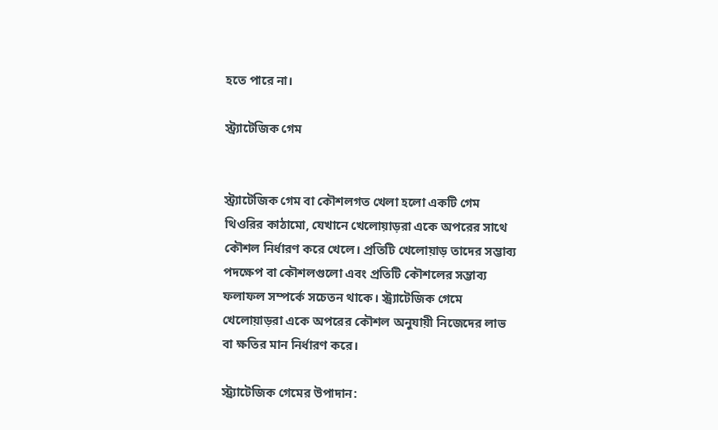হতে পারে না।

স্ট্র্যাটেজিক গেম


স্ট্র্যাটেজিক গেম বা কৌশলগত খেলা হলো একটি গেম থিওরির কাঠামো, যেখানে খেলোয়াড়রা একে অপরের সাথে কৌশল নির্ধারণ করে খেলে। প্রতিটি খেলোয়াড় তাদের সম্ভাব্য পদক্ষেপ বা কৌশলগুলো এবং প্রতিটি কৌশলের সম্ভাব্য ফলাফল সম্পর্কে সচেতন থাকে। স্ট্র্যাটেজিক গেমে খেলোয়াড়রা একে অপরের কৌশল অনুযায়ী নিজেদের লাভ বা ক্ষতির মান নির্ধারণ করে।

স্ট্র্যাটেজিক গেমের উপাদান: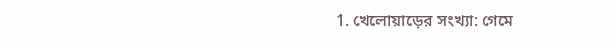1. খেলোয়াড়ের সংখ্যা: গেমে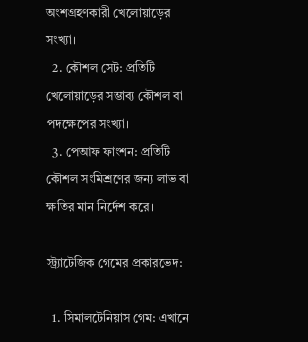অংশগ্রহণকারী খেলোয়াড়ের সংখ্যা।
  2. কৌশল সেট: প্রতিটি খেলোয়াড়ের সম্ভাব্য কৌশল বা পদক্ষেপের সংখ্যা।
  3. পেআফ ফাংশন: প্রতিটি কৌশল সংমিশ্রণের জন্য লাভ বা ক্ষতির মান নির্দেশ করে।

স্ট্র্যাটেজিক গেমের প্রকারভেদ:

  1. সিমালটেনিয়াস গেম: এখানে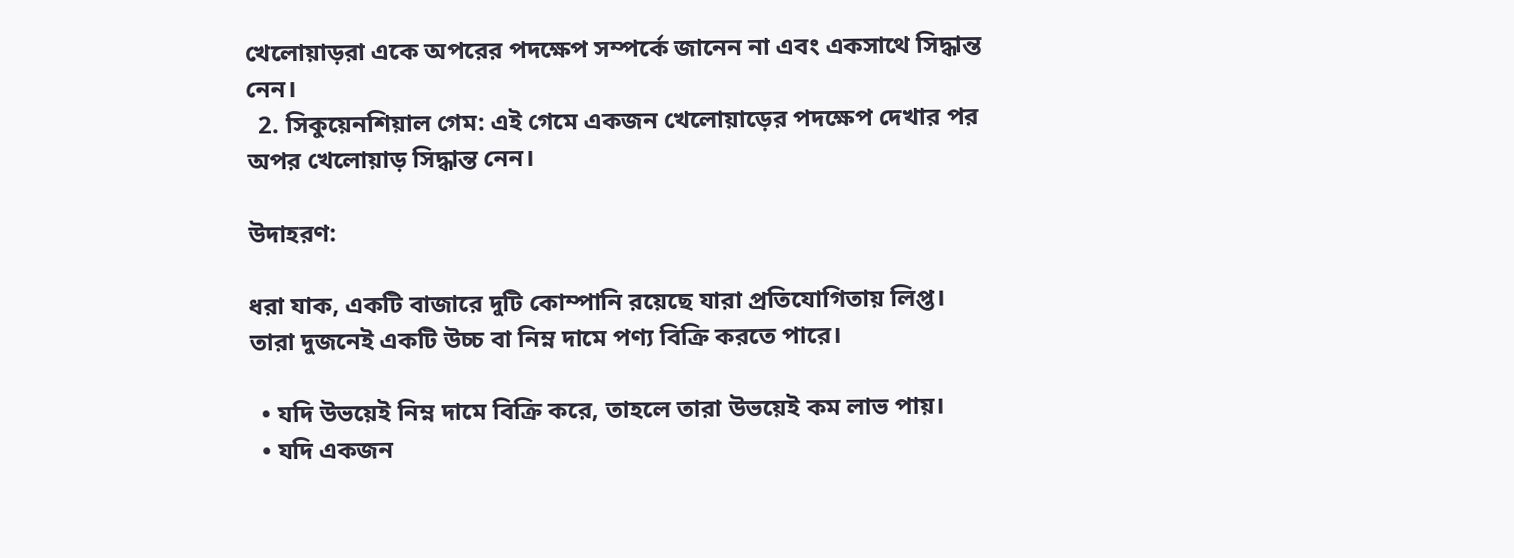খেলোয়াড়রা একে অপরের পদক্ষেপ সম্পর্কে জানেন না এবং একসাথে সিদ্ধান্ত নেন।
  2. সিকুয়েনশিয়াল গেম: এই গেমে একজন খেলোয়াড়ের পদক্ষেপ দেখার পর অপর খেলোয়াড় সিদ্ধান্ত নেন।

উদাহরণ:

ধরা যাক, একটি বাজারে দুটি কোম্পানি রয়েছে যারা প্রতিযোগিতায় লিপ্ত। তারা দুজনেই একটি উচ্চ বা নিম্ন দামে পণ্য বিক্রি করতে পারে।

  • যদি উভয়েই নিম্ন দামে বিক্রি করে, তাহলে তারা উভয়েই কম লাভ পায়।
  • যদি একজন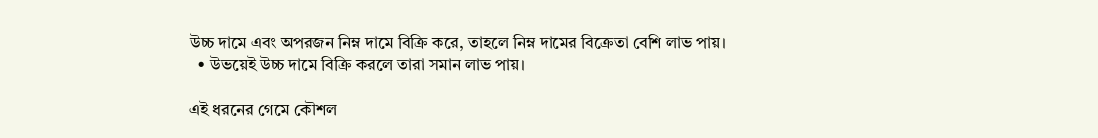উচ্চ দামে এবং অপরজন নিম্ন দামে বিক্রি করে, তাহলে নিম্ন দামের বিক্রেতা বেশি লাভ পায়।
  • উভয়েই উচ্চ দামে বিক্রি করলে তারা সমান লাভ পায়।

এই ধরনের গেমে কৌশল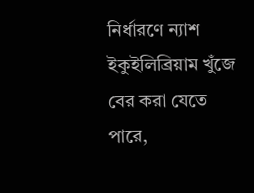নির্ধারণে ন্যাশ ইকুইলিব্রিয়াম খুঁজে বের করা যেতে পারে,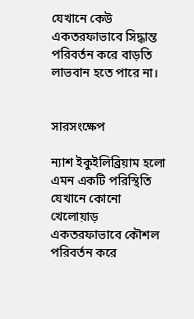যেখানে কেউ একতরফাভাবে সিদ্ধান্ত পরিবর্তন করে বাড়তি লাভবান হতে পারে না।


সারসংক্ষেপ

ন্যাশ ইকুইলিব্রিয়াম হলো এমন একটি পরিস্থিতি যেখানে কোনো খেলোয়াড় একতরফাভাবে কৌশল পরিবর্তন করে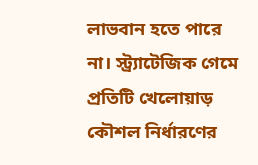লাভবান হতে পারে না। স্ট্র্যাটেজিক গেমে প্রতিটি খেলোয়াড় কৌশল নির্ধারণের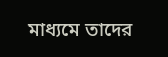মাধ্যমে তাদের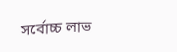সর্বোচ্চ লাভ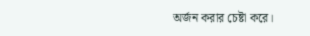অর্জন করার চেষ্টা করে।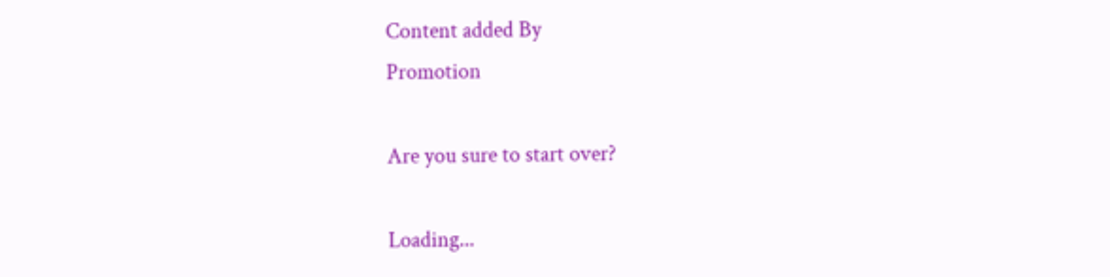Content added By
Promotion

Are you sure to start over?

Loading...